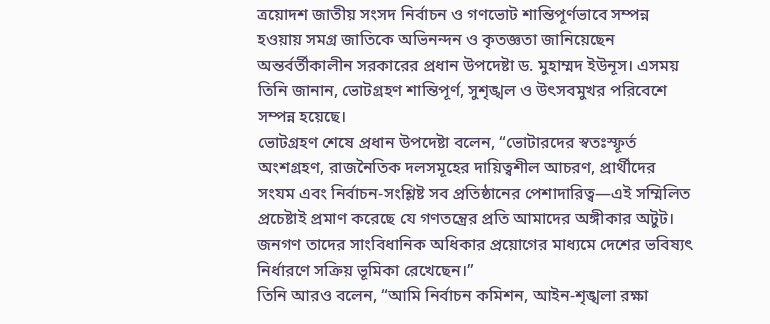ত্রয়োদশ জাতীয় সংসদ নির্বাচন ও গণভোট শান্তিপূর্ণভাবে সম্পন্ন হওয়ায় সমগ্র জাতিকে অভিনন্দন ও কৃতজ্ঞতা জানিয়েছেন অন্তর্বর্তীকালীন সরকারের প্রধান উপদেষ্টা ড. মুহাম্মদ ইউনূস। এসময় তিনি জানান, ভোটগ্রহণ শান্তিপূর্ণ, সুশৃঙ্খল ও উৎসবমুখর পরিবেশে সম্পন্ন হয়েছে।
ভোটগ্রহণ শেষে প্রধান উপদেষ্টা বলেন, “ভোটারদের স্বতঃস্ফূর্ত অংশগ্রহণ, রাজনৈতিক দলসমূহের দায়িত্বশীল আচরণ, প্রার্থীদের সংযম এবং নির্বাচন-সংশ্লিষ্ট সব প্রতিষ্ঠানের পেশাদারিত্ব—এই সম্মিলিত প্রচেষ্টাই প্রমাণ করেছে যে গণতন্ত্রের প্রতি আমাদের অঙ্গীকার অটুট। জনগণ তাদের সাংবিধানিক অধিকার প্রয়োগের মাধ্যমে দেশের ভবিষ্যৎ নির্ধারণে সক্রিয় ভূমিকা রেখেছেন।”
তিনি আরও বলেন, “আমি নির্বাচন কমিশন, আইন-শৃঙ্খলা রক্ষা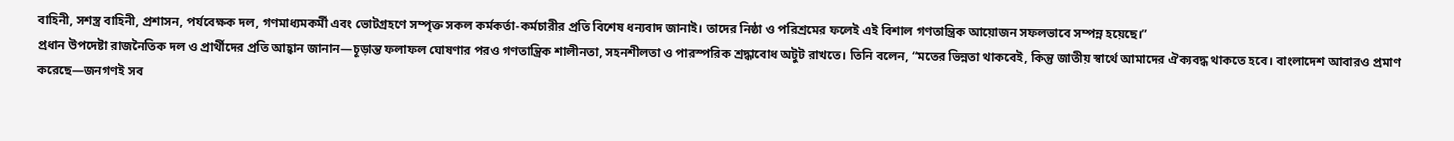বাহিনী, সশস্ত্র বাহিনী, প্রশাসন, পর্যবেক্ষক দল, গণমাধ্যমকর্মী এবং ভোটগ্রহণে সম্পৃক্ত সকল কর্মকর্তা-কর্মচারীর প্রতি বিশেষ ধন্যবাদ জানাই। তাদের নিষ্ঠা ও পরিশ্রমের ফলেই এই বিশাল গণতান্ত্রিক আয়োজন সফলভাবে সম্পন্ন হয়েছে।”
প্রধান উপদেষ্টা রাজনৈতিক দল ও প্রার্থীদের প্রতি আহ্বান জানান—চূড়ান্ত ফলাফল ঘোষণার পরও গণতান্ত্রিক শালীনতা, সহনশীলতা ও পারস্পরিক শ্রদ্ধাবোধ অটুট রাখতে। তিনি বলেন, “মতের ভিন্নতা থাকবেই, কিন্তু জাতীয় স্বার্থে আমাদের ঐক্যবদ্ধ থাকতে হবে। বাংলাদেশ আবারও প্রমাণ করেছে—জনগণই সব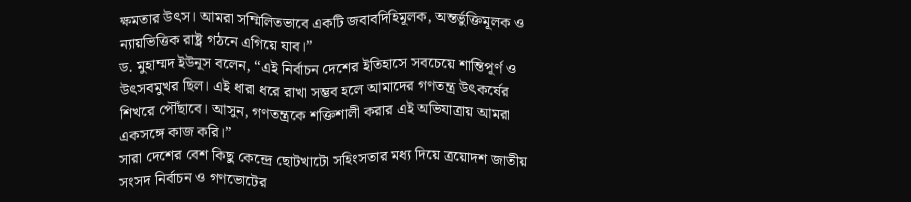ক্ষমতার উৎস। আমরা সম্মিলিতভাবে একটি জবাবদিহিমূলক, অন্তর্ভুক্তিমূলক ও ন্যায়ভিত্তিক রাষ্ট্র গঠনে এগিয়ে যাব।”
ড. মুহাম্মদ ইউনূস বলেন, “এই নির্বাচন দেশের ইতিহাসে সবচেয়ে শান্তিপূর্ণ ও উৎসবমুখর ছিল। এই ধারা ধরে রাখা সম্ভব হলে আমাদের গণতন্ত্র উৎকর্ষের শিখরে পৌঁছাবে। আসুন, গণতন্ত্রকে শক্তিশালী করার এই অভিযাত্রায় আমরা একসঙ্গে কাজ করি।”
সারা দেশের বেশ কিছু কেন্দ্রে ছোটখাটো সহিংসতার মধ্য দিয়ে ত্রয়োদশ জাতীয় সংসদ নির্বাচন ও গণভোটের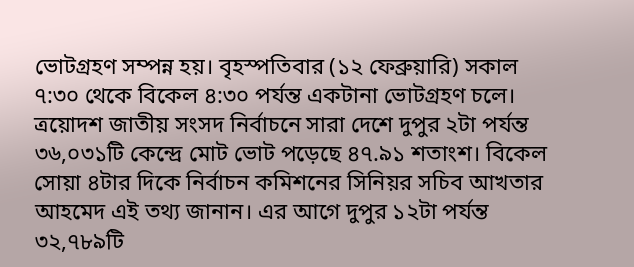ভোটগ্রহণ সম্পন্ন হয়। বৃহস্পতিবার (১২ ফেব্রুয়ারি) সকাল ৭:৩০ থেকে বিকেল ৪:৩০ পর্যন্ত একটানা ভোটগ্রহণ চলে।
ত্রয়োদশ জাতীয় সংসদ নির্বাচনে সারা দেশে দুপুর ২টা পর্যন্ত ৩৬,০৩১টি কেন্দ্রে মোট ভোট পড়েছে ৪৭.৯১ শতাংশ। বিকেল সোয়া ৪টার দিকে নির্বাচন কমিশনের সিনিয়র সচিব আখতার আহমেদ এই তথ্য জানান। এর আগে দুপুর ১২টা পর্যন্ত ৩২,৭৮৯টি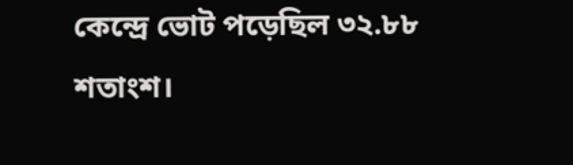কেন্দ্রে ভোট পড়েছিল ৩২.৮৮ শতাংশ।